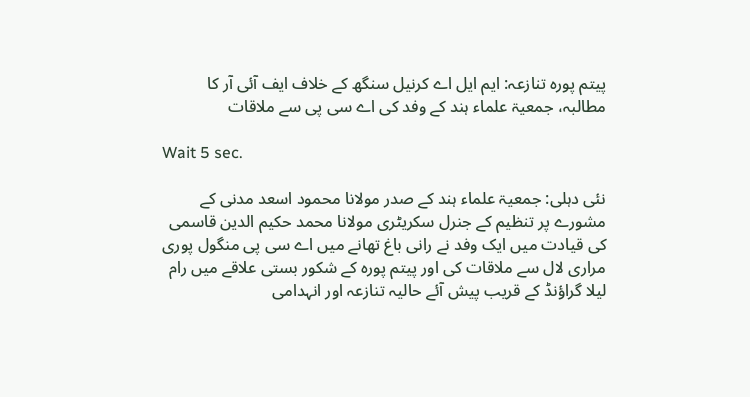پیتم پورہ تنازعہ: ایم ایل اے کرنیل سنگھ کے خلاف ایف آئی آر کا مطالبہ، جمعیۃ علماء ہند کے وفد کی اے سی پی سے ملاقات

Wait 5 sec.

نئی دہلی: جمعیۃ علماء ہند کے صدر مولانا محمود اسعد مدنی کے مشورے پر تنظیم کے جنرل سکریٹری مولانا محمد حکیم الدین قاسمی کی قیادت میں ایک وفد نے رانی باغ تھانے میں اے سی پی منگول پوری مراری لال سے ملاقات کی اور پیتم پورہ کے شکور بستی علاقے میں رام لیلا گراؤنڈ کے قریب پیش آئے حالیہ تنازعہ اور انہدامی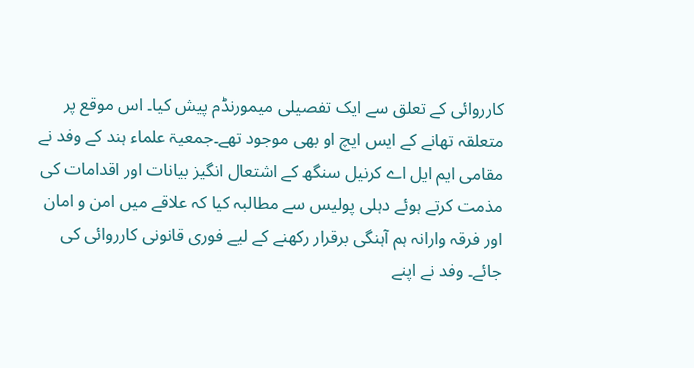کارروائی کے تعلق سے ایک تفصیلی میمورنڈم پیش کیا۔ اس موقع پر متعلقہ تھانے کے ایس ایچ او بھی موجود تھے۔جمعیۃ علماء ہند کے وفد نے مقامی ایم ایل اے کرنیل سنگھ کے اشتعال انگیز بیانات اور اقدامات کی مذمت کرتے ہوئے دہلی پولیس سے مطالبہ کیا کہ علاقے میں امن و امان اور فرقہ وارانہ ہم آہنگی برقرار رکھنے کے لیے فوری قانونی کارروائی کی جائے۔ وفد نے اپنے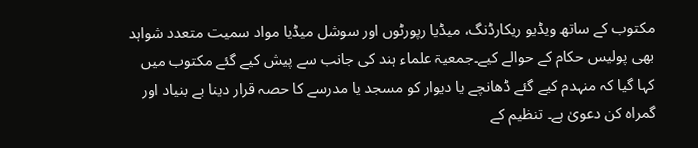مکتوب کے ساتھ ویڈیو ریکارڈنگ، میڈیا رپورٹوں اور سوشل میڈیا مواد سمیت متعدد شواہد بھی پولیس حکام کے حوالے کیے۔جمعیۃ علماء ہند کی جانب سے پیش کیے گئے مکتوب میں کہا گیا کہ منہدم کیے گئے ڈھانچے یا دیوار کو مسجد یا مدرسے کا حصہ قرار دینا بے بنیاد اور گمراہ کن دعویٰ ہے۔ تنظیم کے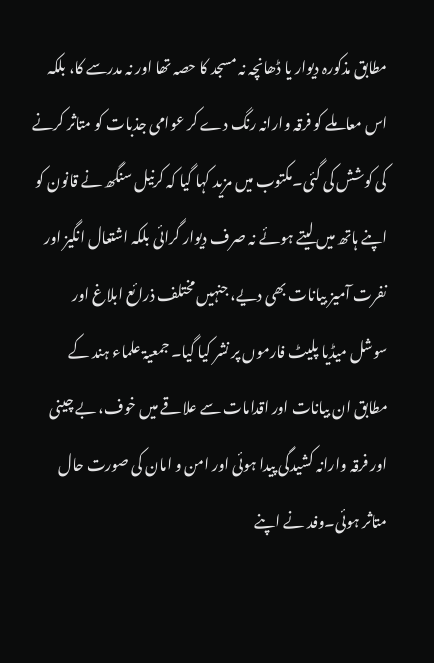مطابق مذکورہ دیوار یا ڈھانچہ نہ مسجد کا حصہ تھا اور نہ مدرسے کا، بلکہ اس معاملے کو فرقہ وارانہ رنگ دے کر عوامی جذبات کو متاثر کرنے کی کوشش کی گئی۔مکتوب میں مزید کہا گیا کہ کرنیل سنگھ نے قانون کو اپنے ہاتھ میں لیتے ہوئے نہ صرف دیوار گرائی بلکہ اشتعال انگیز اور نفرت آمیز بیانات بھی دیے، جنہیں مختلف ذرائع ابلاغ اور سوشل میڈیا پلیٹ فارموں پر نشر کیا گیا۔ جمعیۃ علماء ہند کے مطابق ان بیانات اور اقدامات سے علاقے میں خوف، بے چینی اور فرقہ وارانہ کشیدگی پیدا ہوئی اور امن و امان کی صورت حال متاثر ہوئی۔وفد نے اپنے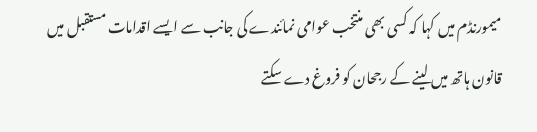میمورنڈم میں کہا کہ کسی بھی منتخب عوامی نمائندے کی جانب سے ایسے اقدامات مستقبل میں قانون ہاتھ میں لینے کے رجحان کو فروغ دے سکتے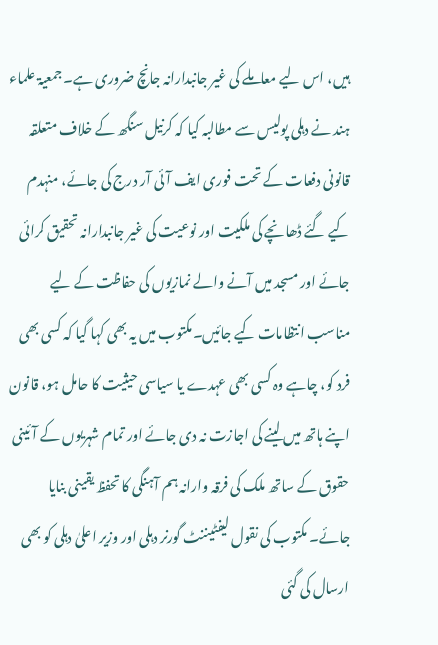ہیں، اس لیے معاملے کی غیر جانبدارانہ جانچ ضروری ہے۔جمعیۃ علماء ہند نے دہلی پولیس سے مطالبہ کیا کہ کرنیل سنگھ کے خلاف متعلقہ قانونی دفعات کے تحت فوری ایف آئی آر درج کی جائے، منہدم کیے گئے ڈھانچے کی ملکیت اور نوعیت کی غیر جانبدارانہ تحقیق کرائی جائے اور مسجد میں آنے والے نمازیوں کی حفاظت کے لیے مناسب انتظامات کیے جائیں۔مکتوب میں یہ بھی کہا گیا کہ کسی بھی فرد کو، چاہے وہ کسی بھی عہدے یا سیاسی حیثیت کا حامل ہو، قانون اپنے ہاتھ میں لینے کی اجازت نہ دی جائے اور تمام شہریوں کے آئینی حقوق کے ساتھ ملک کی فرقہ وارانہ ہم آہنگی کا تحفظ یقینی بنایا جائے۔ مکتوب کی نقول لیفٹیننٹ گورنر دہلی اور وزیر اعلیٰ دہلی کو بھی ارسال کی گئی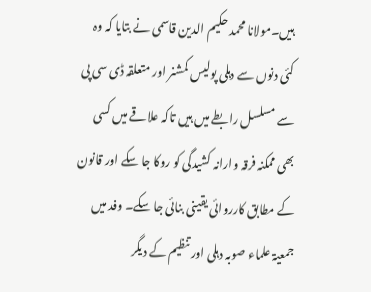ہیں۔مولانا محمد حکیم الدین قاسمی نے بتایا کہ وہ کئی دنوں سے دہلی پولیس کمشنر اور متعلقہ ڈی سی پی سے مسلسل رابطے میں ہیں تاکہ علاقے میں کسی بھی ممکنہ فرقہ وارانہ کشیدگی کو روکا جا سکے اور قانون کے مطابق کارروائی یقینی بنائی جا سکے۔ وفد میں جمعیۃ علماء صوبہ دہلی اور تنظیم کے دیگر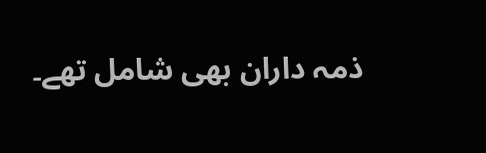ذمہ داران بھی شامل تھے۔